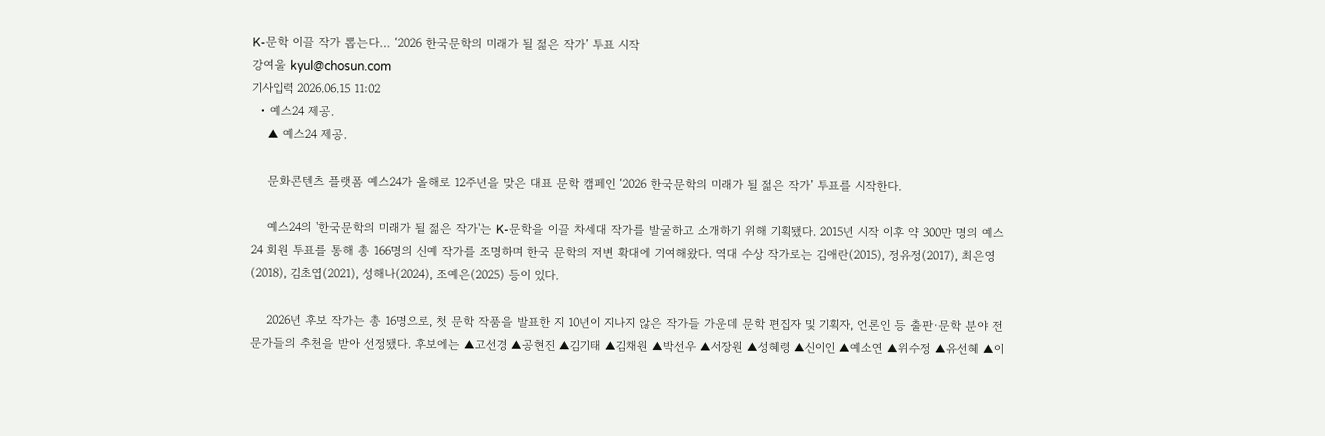K-문학 이끌 작가 뽑는다… ‘2026 한국문학의 미래가 될 젊은 작가’ 투표 시작
강여울 kyul@chosun.com
기사입력 2026.06.15 11:02
  • 예스24 제공.
    ▲ 예스24 제공.

    문화콘텐츠 플랫폼 예스24가 올해로 12주년을 맞은 대표 문학 캠페인 ‘2026 한국문학의 미래가 될 젊은 작가’ 투표를 시작한다.

    예스24의 '한국문학의 미래가 될 젊은 작가'는 K-문학을 이끌 차세대 작가를 발굴하고 소개하기 위해 기획됐다. 2015년 시작 이후 약 300만 명의 예스24 회원 투표를 통해 총 166명의 신예 작가를 조명하며 한국 문학의 저변 확대에 기여해왔다. 역대 수상 작가로는 김애란(2015), 정유정(2017), 최은영(2018), 김초엽(2021), 성해나(2024), 조예은(2025) 등이 있다.

    2026년 후보 작가는 총 16명으로, 첫 문학 작품을 발표한 지 10년이 지나지 않은 작가들 가운데 문학 편집자 및 기획자, 언론인 등 출판·문학 분야 전문가들의 추천을 받아 선정됐다. 후보에는 ▲고선경 ▲공현진 ▲김기태 ▲김채원 ▲박선우 ▲서장원 ▲성혜령 ▲신이인 ▲예소연 ▲위수정 ▲유선혜 ▲이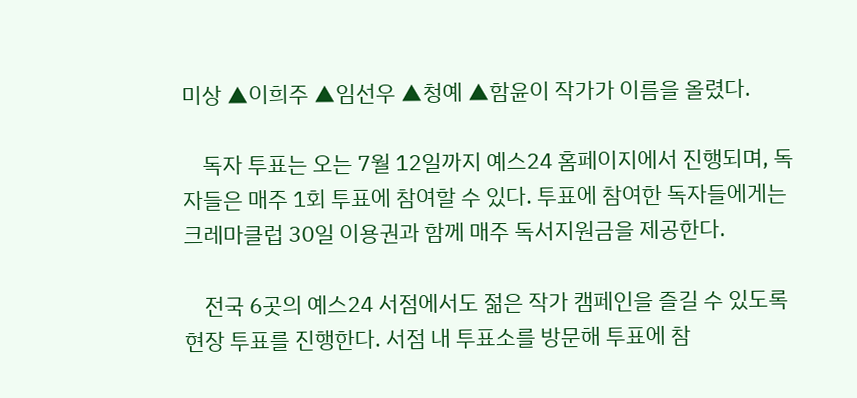미상 ▲이희주 ▲임선우 ▲청예 ▲함윤이 작가가 이름을 올렸다.

    독자 투표는 오는 7월 12일까지 예스24 홈페이지에서 진행되며, 독자들은 매주 1회 투표에 참여할 수 있다. 투표에 참여한 독자들에게는 크레마클럽 30일 이용권과 함께 매주 독서지원금을 제공한다.

    전국 6곳의 예스24 서점에서도 젊은 작가 캠페인을 즐길 수 있도록 현장 투표를 진행한다. 서점 내 투표소를 방문해 투표에 참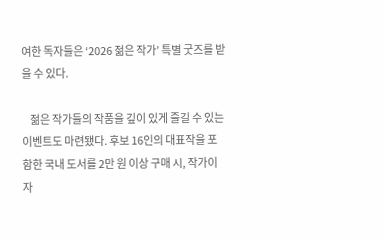여한 독자들은 ‘2026 젊은 작가’ 특별 굿즈를 받을 수 있다.

    젊은 작가들의 작품을 깊이 있게 즐길 수 있는 이벤트도 마련됐다. 후보 16인의 대표작을 포함한 국내 도서를 2만 원 이상 구매 시, 작가이자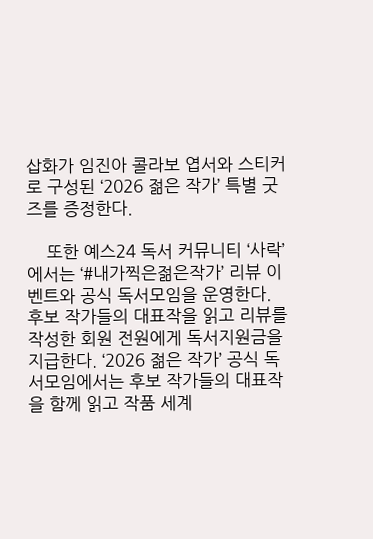삽화가 임진아 콜라보 엽서와 스티커로 구성된 ‘2026 젊은 작가’ 특별 굿즈를 증정한다.

    또한 예스24 독서 커뮤니티 ‘사락’에서는 ‘#내가찍은젊은작가’ 리뷰 이벤트와 공식 독서모임을 운영한다. 후보 작가들의 대표작을 읽고 리뷰를 작성한 회원 전원에게 독서지원금을 지급한다. ‘2026 젊은 작가’ 공식 독서모임에서는 후보 작가들의 대표작을 함께 읽고 작품 세계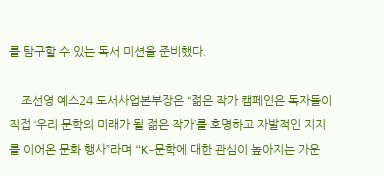를 탐구할 수 있는 독서 미션을 준비했다.

    조선영 예스24 도서사업본부장은 “젊은 작가 캠페인은 독자들이 직접 ‘우리 문학의 미래가 될 젊은 작가’를 호명하고 자발적인 지지를 이어온 문화 행사”라며 “K-문학에 대한 관심이 높아지는 가운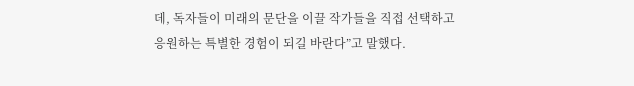데, 독자들이 미래의 문단을 이끌 작가들을 직접 선택하고 응원하는 특별한 경험이 되길 바란다”고 말했다.